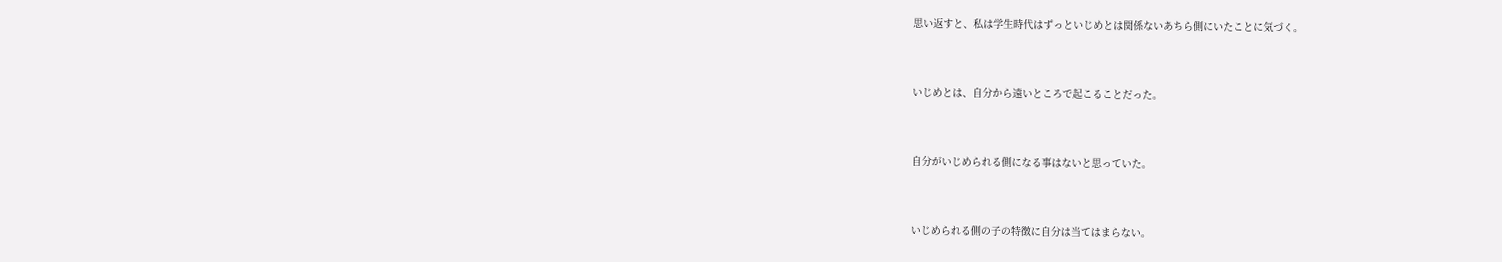思い返すと、私は学生時代はずっといじめとは関係ないあちら側にいたことに気づく。


いじめとは、自分から遠いところで起こることだった。


自分がいじめられる側になる事はないと思っていた。


いじめられる側の子の特徴に自分は当てはまらない。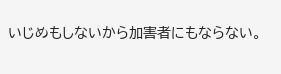いじめもしないから加害者にもならない。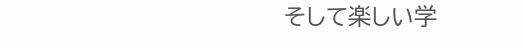そして楽しい学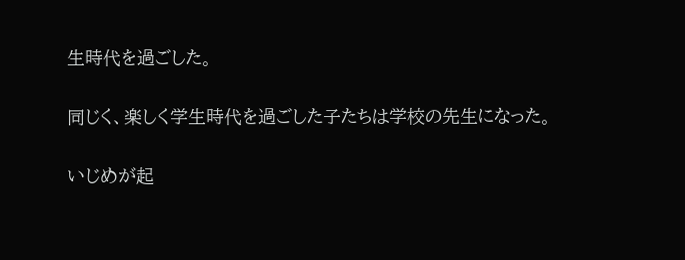生時代を過ごした。


同じく、楽しく学生時代を過ごした子たちは学校の先生になった。


いじめが起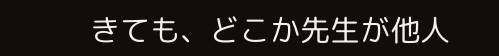きても、どこか先生が他人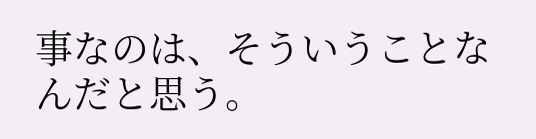事なのは、そういうことなんだと思う。